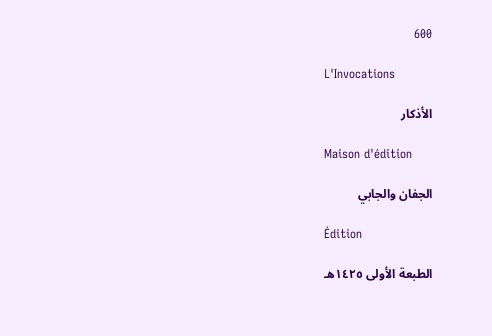600

L'Invocations

الأذكار

Maison d'édition

الجفان والجابي

Édition

الطبعة الأولى ١٤٢٥هـ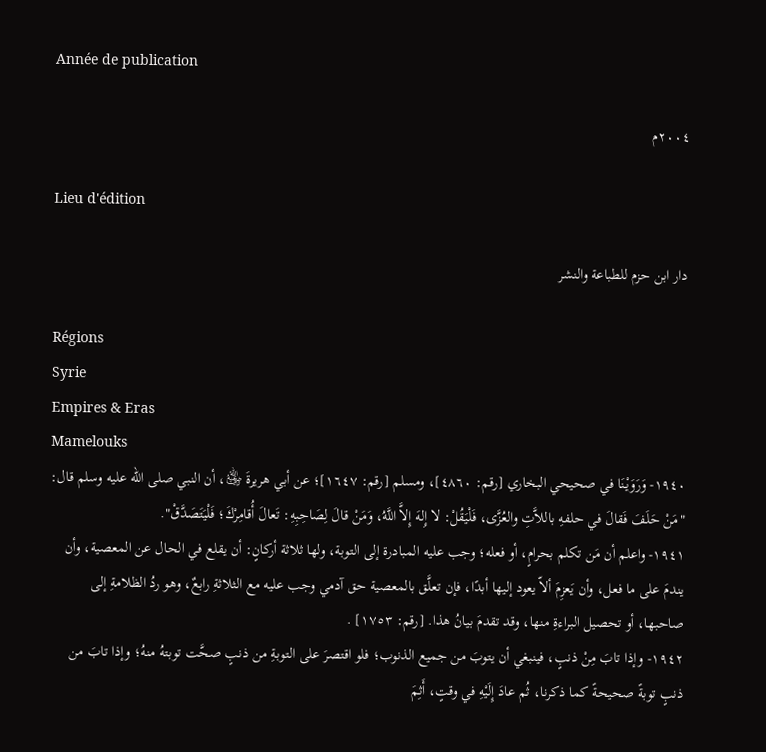Année de publication

٢٠٠٤م

Lieu d'édition

دار ابن حزم للطباعة والنشر

Régions
Syrie
Empires & Eras
Mamelouks
١٩٤٠- وَرَوَيْنَا في صحيحي البخاري [رقم: ٤٨٦٠]، ومسلم [رقم: ١٦٤٧]؛ عن أبي هريرةَ ﵁، أن النبي صلى الله عليه وسلم قال: "مَنْ حَلَفَ فَقالَ في حلفهِ باللاَّتِ والعُزَّى، فَلْيَقُلْ: لا إِلهَ إِلاَّ اللَّهُ، وَمَنْ قالَ لِصَاحِبِهِ: تَعالَ أُقامِرْكَ؛ فَلْيَتَصَدَّقْ".
١٩٤١- واعلم أن مَن تكلم بحرامٍ، أو فعله؛ وجب عليه المبادرة إلى التوبة، ولها ثلاثة أركانٍ: أن يقلع في الحال عن المعصية، وأن يندمَ على ما فعل، وأن يَعزِمَ ألاّ يعود إليها أبدًا، فإن تعلَّق بالمعصية حق آدمي وجب عليه مع الثلاثةِ رابعٌ، وهو ردُ الظلامةِ إلى صاحبها، أو تحصيل البراءةِ منها، وقد تقدمَ بيانُ هذا. [رقم: ١٧٥٣] .
١٩٤٢- وإذا تابَ مِنْ ذنبٍ، فينبغي أن يتوبَ من جميع الذنوب؛ فلو اقتصرَ على التوبةِ من ذنبٍ صحَّت توبتهُ منهُ؛ وإذا تابَ من ذنبٍ توبةً صحيحةً كما ذكرنا، ثُم عادَ إِلَيْهِ في وقتٍ، أَثِمَ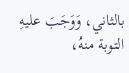بالثاني، وَوَجَبَ عليهِ التوبة منهُ،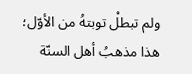ولم تبطلْ توبتهُ من الأوّل؛ هذا مذهبُ أهل السنّة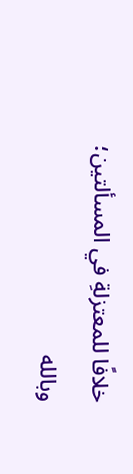خلافًا للمعتزلةِ في المسألتين؛ وبالله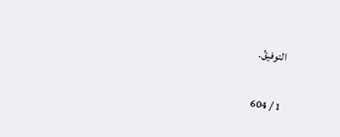التوفيقُ.

1 / 604